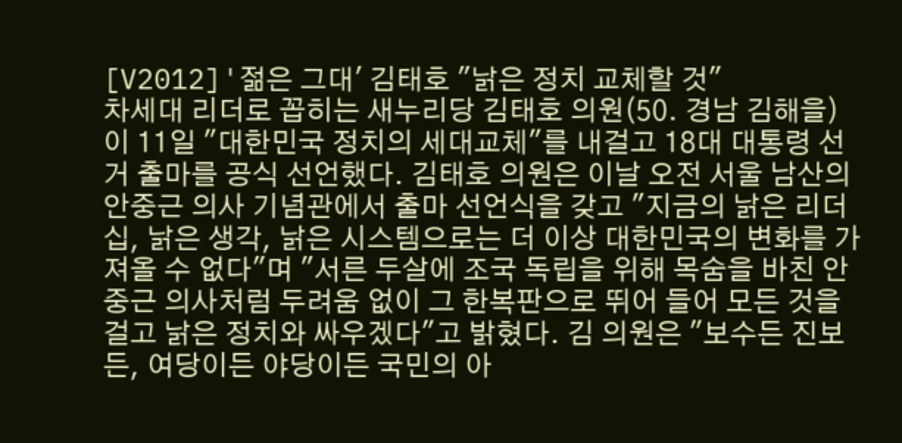[V2012]'젊은 그대' 김태호 "낡은 정치 교체할 것"
차세대 리더로 꼽히는 새누리당 김태호 의원(50. 경남 김해을)이 11일 "대한민국 정치의 세대교체"를 내걸고 18대 대통령 선거 출마를 공식 선언했다. 김태호 의원은 이날 오전 서울 남산의 안중근 의사 기념관에서 출마 선언식을 갖고 "지금의 낡은 리더십, 낡은 생각, 낡은 시스템으로는 더 이상 대한민국의 변화를 가져올 수 없다"며 "서른 두살에 조국 독립을 위해 목숨을 바친 안중근 의사처럼 두려움 없이 그 한복판으로 뛰어 들어 모든 것을 걸고 낡은 정치와 싸우겠다"고 밝혔다. 김 의원은 "보수든 진보든, 여당이든 야당이든 국민의 아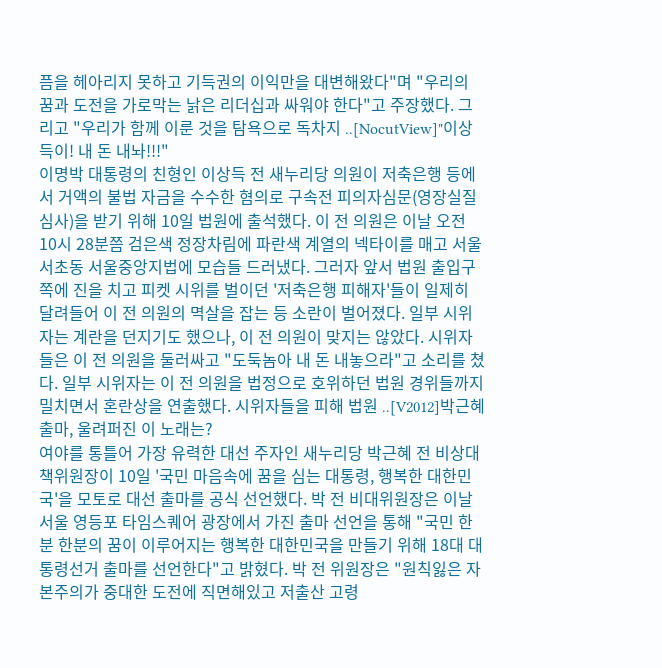픔을 헤아리지 못하고 기득권의 이익만을 대변해왔다"며 "우리의 꿈과 도전을 가로막는 낡은 리더십과 싸워야 한다"고 주장했다. 그리고 "우리가 함께 이룬 것을 탐욕으로 독차지 ..[NocutView]"이상득이! 내 돈 내놔!!!"
이명박 대통령의 친형인 이상득 전 새누리당 의원이 저축은행 등에서 거액의 불법 자금을 수수한 혐의로 구속전 피의자심문(영장실질심사)을 받기 위해 10일 법원에 출석했다. 이 전 의원은 이날 오전 10시 28분쯤 검은색 정장차림에 파란색 계열의 넥타이를 매고 서울 서초동 서울중앙지법에 모습들 드러냈다. 그러자 앞서 법원 출입구 쪽에 진을 치고 피켓 시위를 벌이던 '저축은행 피해자'들이 일제히 달려들어 이 전 의원의 멱살을 잡는 등 소란이 벌어졌다. 일부 시위자는 계란을 던지기도 했으나, 이 전 의원이 맞지는 않았다. 시위자들은 이 전 의원을 둘러싸고 "도둑놈아 내 돈 내놓으라"고 소리를 쳤다. 일부 시위자는 이 전 의원을 법정으로 호위하던 법원 경위들까지 밀치면서 혼란상을 연출했다. 시위자들을 피해 법원 ..[V2012]박근혜 출마, 울려퍼진 이 노래는?
여야를 통틀어 가장 유력한 대선 주자인 새누리당 박근혜 전 비상대책위원장이 10일 '국민 마음속에 꿈을 심는 대통령, 행복한 대한민국'을 모토로 대선 출마를 공식 선언했다. 박 전 비대위원장은 이날 서울 영등포 타임스퀘어 광장에서 가진 출마 선언을 통해 "국민 한분 한분의 꿈이 이루어지는 행복한 대한민국을 만들기 위해 18대 대통령선거 출마를 선언한다"고 밝혔다. 박 전 위원장은 "원칙잃은 자본주의가 중대한 도전에 직면해있고 저출산 고령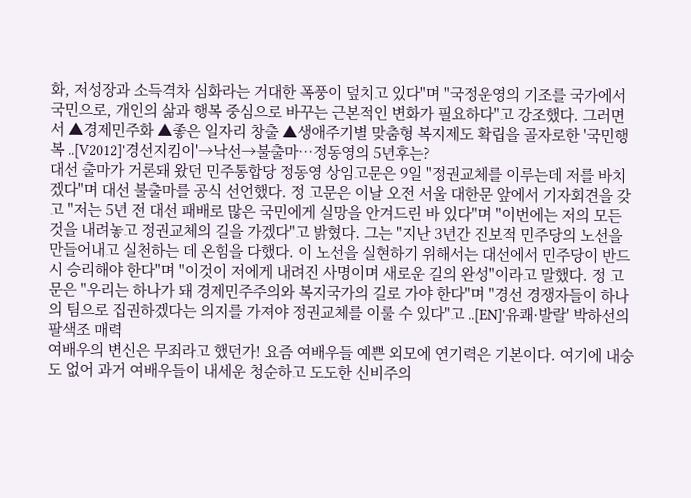화, 저성장과 소득격차 심화라는 거대한 폭풍이 덮치고 있다"며 "국정운영의 기조를 국가에서 국민으로, 개인의 삶과 행복 중심으로 바꾸는 근본적인 변화가 필요하다"고 강조했다. 그러면서 ▲경제민주화 ▲좋은 일자리 창출 ▲생애주기별 맞춤형 복지제도 확립을 골자로한 '국민행복 ..[V2012]'경선지킴이'→낙선→불출마…정동영의 5년후는?
대선 출마가 거론돼 왔던 민주통합당 정동영 상임고문은 9일 "정권교체를 이루는데 저를 바치겠다"며 대선 불출마를 공식 선언했다. 정 고문은 이날 오전 서울 대한문 앞에서 기자회견을 갖고 "저는 5년 전 대선 패배로 많은 국민에게 실망을 안겨드린 바 있다"며 "이번에는 저의 모든 것을 내려놓고 정권교체의 길을 가겠다"고 밝혔다. 그는 "지난 3년간 진보적 민주당의 노선을 만들어내고 실천하는 데 온힘을 다했다. 이 노선을 실현하기 위해서는 대선에서 민주당이 반드시 승리해야 한다"며 "이것이 저에게 내려진 사명이며 새로운 길의 완성"이라고 말했다. 정 고문은 "우리는 하나가 돼 경제민주주의와 복지국가의 길로 가야 한다"며 "경선 경쟁자들이 하나의 팀으로 집권하겠다는 의지를 가져야 정권교체를 이룰 수 있다"고 ..[EN]'유쾌·발랄' 박하선의 팔색조 매력
여배우의 변신은 무죄라고 했던가! 요즘 여배우들 예쁜 외모에 연기력은 기본이다. 여기에 내숭도 없어 과거 여배우들이 내세운 청순하고 도도한 신비주의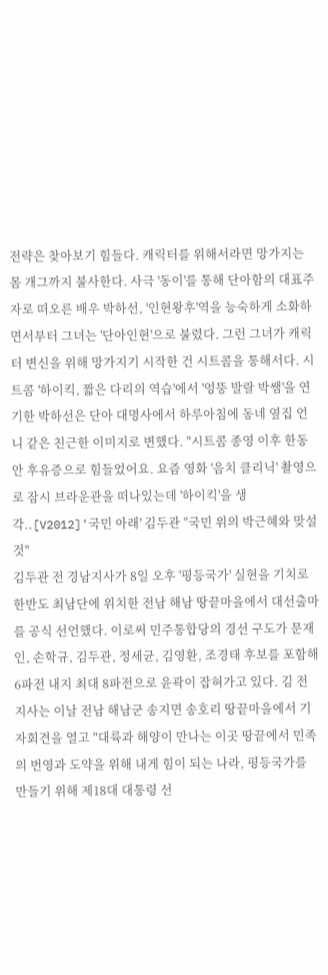전략은 찾아보기 힘들다. 캐릭터를 위해서라면 망가지는 몸 개그까지 불사한다. 사극 '동이'를 통해 단아함의 대표주자로 떠오른 배우 박하선, '인현왕후'역을 능숙하게 소화하면서부터 그녀는 '단아인현'으로 불렸다. 그런 그녀가 캐릭터 변신을 위해 망가지기 시작한 건 시트콤을 통해서다. 시트콤 '하이킥, 짧은 다리의 역습'에서 '엉뚱 발랄 박쌤'을 연기한 박하선은 단아 대명사에서 하루아침에 동네 옆집 언니 같은 친근한 이미지로 변했다. "시트콤 종영 이후 한동안 후유증으로 힘들었어요. 요즘 영화 '음치 클리닉' 촬영으로 잠시 브라운관을 떠나있는데 '하이킥'을 생각..[V2012]'국민 아래' 김두관 "국민 위의 박근혜와 맞설 것"
김두관 전 경남지사가 8일 오후 '평등국가' 실현을 기치로 한반도 최남단에 위치한 전남 해남 땅끝마을에서 대선출마를 공식 선언했다. 이로써 민주통합당의 경선 구도가 문재인, 손학규, 김두관, 정세균, 김영환, 조경태 후보를 포함해 6파전 내지 최대 8파전으로 윤곽이 잡혀가고 있다. 김 전 지사는 이날 전남 해남군 송지면 송호리 땅끝마을에서 기자회견을 열고 "대륙과 해양이 만나는 이곳 땅끝에서 민족의 번영과 도약을 위해 내게 힘이 되는 나라, 평등국가를 만들기 위해 제18대 대통령 선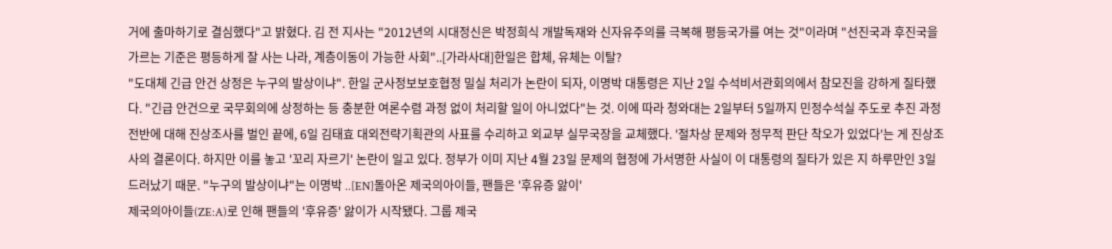거에 출마하기로 결심했다"고 밝혔다. 김 전 지사는 "2012년의 시대정신은 박정희식 개발독재와 신자유주의를 극복해 평등국가를 여는 것"이라며 "선진국과 후진국을 가르는 기준은 평등하게 잘 사는 나라, 계층이동이 가능한 사회"..[가라사대]한일은 합체, 유체는 이탈?
"도대체 긴급 안건 상정은 누구의 발상이냐". 한일 군사정보보호협정 밀실 처리가 논란이 되자, 이명박 대통령은 지난 2일 수석비서관회의에서 참모진을 강하게 질타했다. "긴급 안건으로 국무회의에 상정하는 등 충분한 여론수렴 과정 없이 처리할 일이 아니었다"는 것. 이에 따라 청와대는 2일부터 5일까지 민정수석실 주도로 추진 과정 전반에 대해 진상조사를 벌인 끝에, 6일 김태효 대외전략기획관의 사표를 수리하고 외교부 실무국장을 교체했다. '절차상 문제와 정무적 판단 착오가 있었다'는 게 진상조사의 결론이다. 하지만 이를 놓고 '꼬리 자르기' 논란이 일고 있다. 정부가 이미 지난 4월 23일 문제의 협정에 가서명한 사실이 이 대통령의 질타가 있은 지 하루만인 3일 드러났기 때문. "누구의 발상이냐"는 이명박 ..[EN]돌아온 제국의아이들, 팬들은 '후유증 앓이'
제국의아이들(ZE:A)로 인해 팬들의 '후유증' 앓이가 시작됐다. 그룹 제국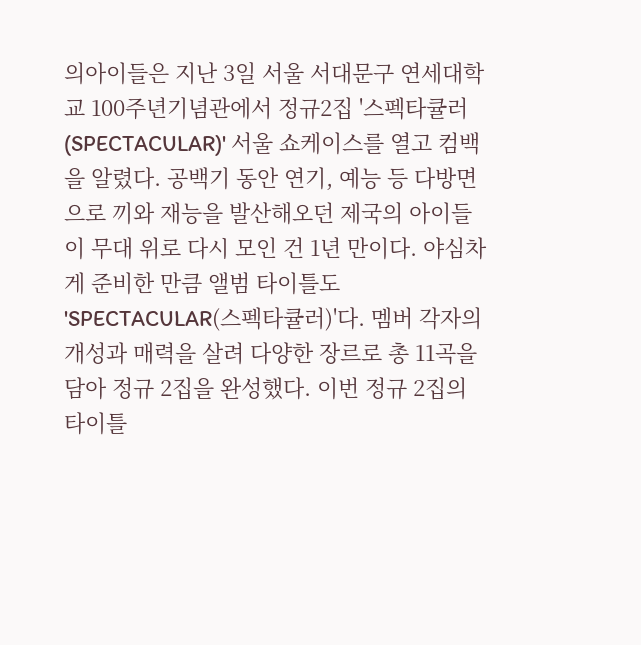의아이들은 지난 3일 서울 서대문구 연세대학교 100주년기념관에서 정규2집 '스펙타큘러(SPECTACULAR)' 서울 쇼케이스를 열고 컴백을 알렸다. 공백기 동안 연기, 예능 등 다방면으로 끼와 재능을 발산해오던 제국의 아이들이 무대 위로 다시 모인 건 1년 만이다. 야심차게 준비한 만큼 앨범 타이틀도 'SPECTACULAR(스펙타큘러)'다. 멤버 각자의 개성과 매력을 살려 다양한 장르로 총 11곡을 담아 정규 2집을 완성했다. 이번 정규 2집의 타이틀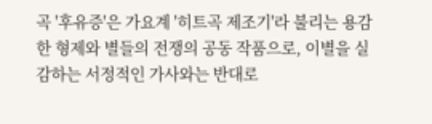곡 '후유증'은 가요계 '히트곡 제조기'라 불리는 용감한 형제와 별들의 전쟁의 공동 작품으로, 이별을 실감하는 서정적인 가사와는 반대로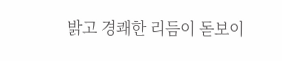밝고 경쾌한 리듬이 돋보이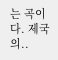는 곡이다. 제국의..